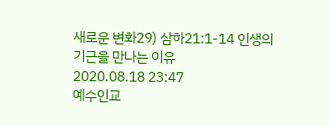새로운 변화29) 삼하21:1-14 인생의 기근을 만나는 이유
2020.08.18 23:47
예수인교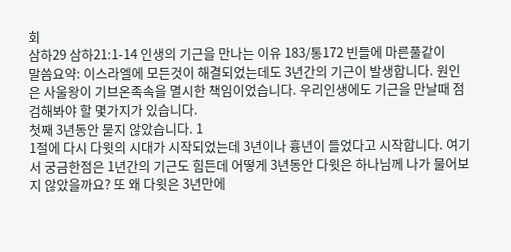회
삼하29 삼하21:1-14 인생의 기근을 만나는 이유 183/통172 빈들에 마른풀같이
말씀요약: 이스라엘에 모든것이 해결되었는데도 3년간의 기근이 발생합니다. 원인은 사울왕이 기브온족속을 멸시한 책임이었습니다. 우리인생에도 기근을 만날때 점검해봐야 할 몇가지가 있습니다.
첫째 3년동안 묻지 않았습니다. 1
1절에 다시 다윗의 시대가 시작되었는데 3년이나 흉년이 들었다고 시작합니다. 여기서 궁금한점은 1년간의 기근도 힘든데 어떻게 3년동안 다윗은 하나님께 나가 물어보지 않았을까요? 또 왜 다윗은 3년만에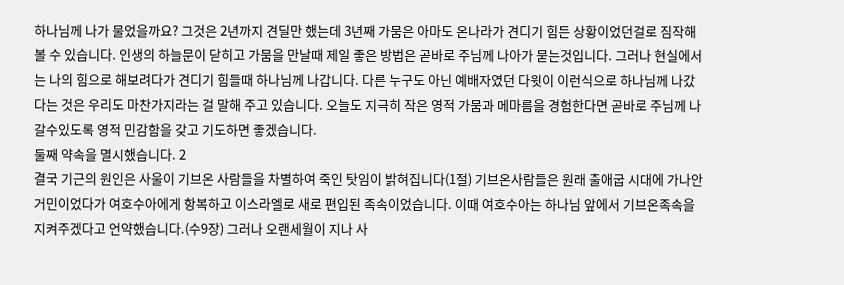하나님께 나가 물었을까요? 그것은 2년까지 견딜만 했는데 3년째 가뭄은 아마도 온나라가 견디기 힘든 상황이었던걸로 짐작해 볼 수 있습니다. 인생의 하늘문이 닫히고 가뭄을 만날때 제일 좋은 방법은 곧바로 주님께 나아가 묻는것입니다. 그러나 현실에서는 나의 힘으로 해보려다가 견디기 힘들때 하나님께 나갑니다. 다른 누구도 아닌 예배자였던 다윗이 이런식으로 하나님께 나갔다는 것은 우리도 마찬가지라는 걸 말해 주고 있습니다. 오늘도 지극히 작은 영적 가뭄과 메마름을 경험한다면 곧바로 주님께 나갈수있도록 영적 민감함을 갖고 기도하면 좋겠습니다.
둘째 약속을 멸시했습니다. 2
결국 기근의 원인은 사울이 기브온 사람들을 차별하여 죽인 탓임이 밝혀집니다(1절) 기브온사람들은 원래 출애굽 시대에 가나안 거민이었다가 여호수아에게 항복하고 이스라엘로 새로 편입된 족속이었습니다. 이때 여호수아는 하나님 앞에서 기브온족속을 지켜주겠다고 언약했습니다.(수9장) 그러나 오랜세월이 지나 사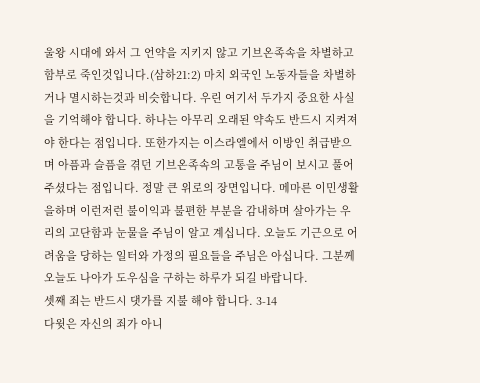울왕 시대에 와서 그 언약을 지키지 않고 기브온족속을 차별하고 함부로 죽인것입니다.(삼하21:2) 마치 외국인 노동자들을 차별하거나 멸시하는것과 비슷합니다. 우린 여기서 두가지 중요한 사실을 기억해야 합니다. 하나는 아무리 오래된 약속도 반드시 지켜져야 한다는 점입니다. 또한가지는 이스라엘에서 이방인 취급받으며 아픔과 슬픔을 겪던 기브온족속의 고통을 주님이 보시고 풀어주셨다는 점입니다. 정말 큰 위로의 장면입니다. 메마른 이민생활을하며 이런저런 불이익과 불편한 부분을 감내하며 살아가는 우리의 고단함과 눈물을 주님이 알고 계십니다. 오늘도 기근으로 어려움을 당하는 일터와 가정의 필요들을 주님은 아십니다. 그분께 오늘도 나아가 도우심을 구하는 하루가 되길 바랍니다.
셋째 죄는 반드시 댓가를 지불 해야 합니다. 3-14
다윗은 자신의 죄가 아니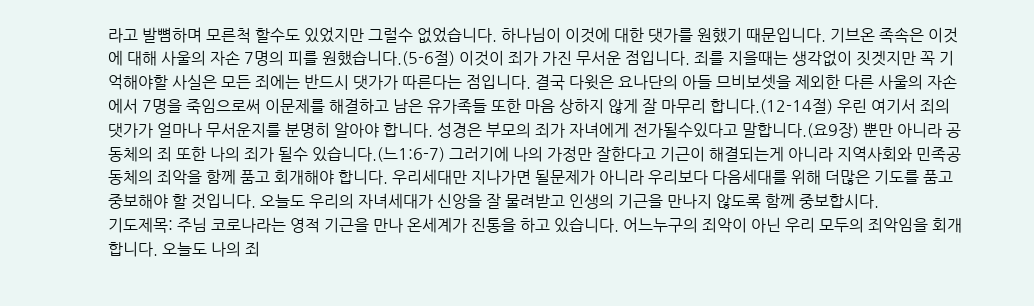라고 발뼘하며 모른척 할수도 있었지만 그럴수 없었습니다. 하나님이 이것에 대한 댓가를 원했기 때문입니다. 기브온 족속은 이것에 대해 사울의 자손 7명의 피를 원했습니다.(5-6절) 이것이 죄가 가진 무서운 점입니다. 죄를 지을때는 생각없이 짓겟지만 꼭 기억해야할 사실은 모든 죄에는 반드시 댓가가 따른다는 점입니다. 결국 다윗은 요나단의 아들 므비보셋을 제외한 다른 사울의 자손에서 7명을 죽임으로써 이문제를 해결하고 남은 유가족들 또한 마음 상하지 않게 잘 마무리 합니다.(12-14절) 우린 여기서 죄의 댓가가 얼마나 무서운지를 분명히 알아야 합니다. 성경은 부모의 죄가 자녀에게 전가될수있다고 말합니다.(요9장) 뿐만 아니라 공동체의 죄 또한 나의 죄가 될수 있습니다.(느1:6-7) 그러기에 나의 가정만 잘한다고 기근이 해결되는게 아니라 지역사회와 민족공동체의 죄악을 함께 품고 회개해야 합니다. 우리세대만 지나가면 될문제가 아니라 우리보다 다음세대를 위해 더많은 기도를 품고 중보해야 할 것입니다. 오늘도 우리의 자녀세대가 신앙을 잘 물려받고 인생의 기근을 만나지 않도록 함께 중보합시다.
기도제목: 주님 코로나라는 영적 기근을 만나 온세계가 진통을 하고 있습니다. 어느누구의 죄악이 아닌 우리 모두의 죄악임을 회개합니다. 오늘도 나의 죄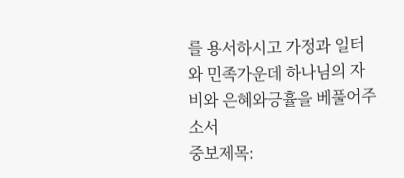를 용서하시고 가정과 일터와 민족가운데 하나님의 자비와 은혜와긍휼을 베풀어주소서
중보제목: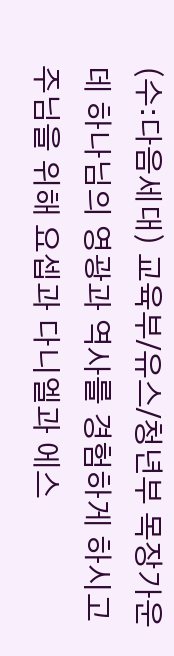(수:다음세대) 교육부/유스/청년부 목장가운데 하나님의 영광과 역사를 경험하게 하시고 주님을 위해 요셉과 다니엘과 에스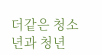더같은 청소년과 청년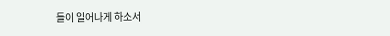들이 일어나게 하소서